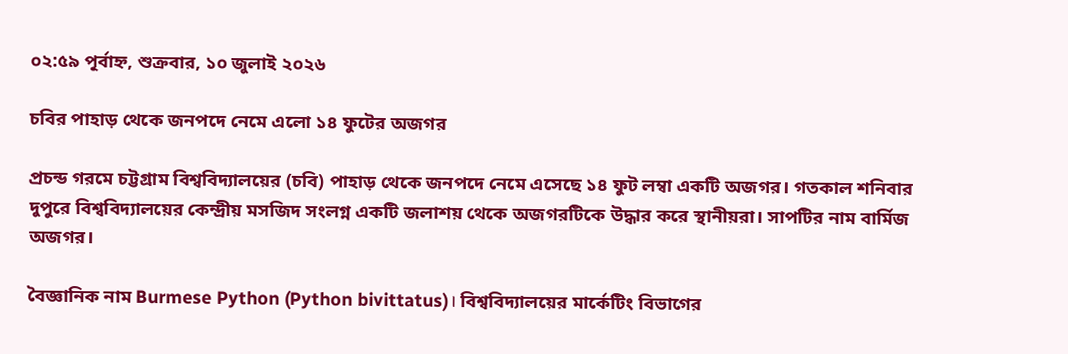০২:৫৯ পূর্বাহ্ন, শুক্রবার, ১০ জুলাই ২০২৬

চবির পাহাড় থেকে জনপদে নেমে এলো ১৪ ফুটের অজগর

প্রচন্ড গরমে চট্টগ্রাম বিশ্ববিদ্যালয়ের (চবি) পাহাড় থেকে জনপদে নেমে এসেছে ১৪ ফুট লম্বা একটি অজগর। গতকাল শনিবার দুপুরে বিশ্ববিদ্যালয়ের কেন্দ্রীয় মসজিদ সংলগ্ন একটি জলাশয় থেকে অজগরটিকে উদ্ধার করে স্থানীয়রা। সাপটির নাম বার্মিজ অজগর।

বৈজ্ঞানিক নাম Burmese Python (Python bivittatus)। বিশ্ববিদ্যালয়ের মার্কেটিং বিভাগের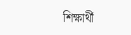শিক্ষার্থী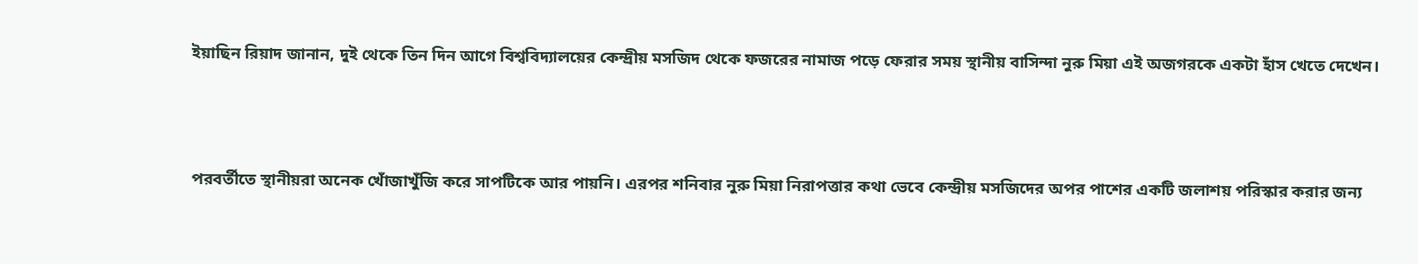ইয়াছিন রিয়াদ জানান, দুই থেকে তিন দিন আগে বিশ্ববিদ্যালয়ের কেন্দ্রীয় মসজিদ থেকে ফজরের নামাজ পড়ে ফেরার সময় স্থানীয় বাসিন্দা নুরু মিয়া এই অজগরকে একটা হাঁস খেতে দেখেন।



পরবর্তীতে স্থানীয়রা অনেক খোঁজাখুঁজি করে সাপটিকে আর পায়নি। এরপর শনিবার নুরু মিয়া নিরাপত্তার কথা ভেবে কেন্দ্রীয় মসজিদের অপর পাশের একটি জলাশয় পরিস্কার করার জন্য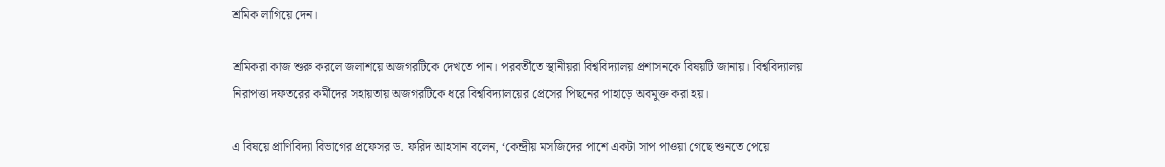শ্রমিক লাগিয়ে দেন।

শ্রমিকরা কাজ শুরু করলে জলাশয়ে অজগরটিকে দেখতে পান। পরবর্তীতে স্থানীয়রা বিশ্ববিদ্যালয় প্রশাসনকে বিষয়টি জানায়। বিশ্ববিদ্যালয় নিরাপত্তা দফতরের কর্মীদের সহায়তায় অজগরটিকে ধরে বিশ্ববিদ্যালয়ের প্রেসের পিছনের পাহাড়ে অবমুক্ত করা হয়।

এ বিষয়ে প্রাণিবিদ্যা বিভাগের প্রফেসর ড. ফরিদ আহসান বলেন, ‘কেন্দ্রীয় মসজিদের পাশে একটা সাপ পাওয়া গেছে শুনতে পেয়ে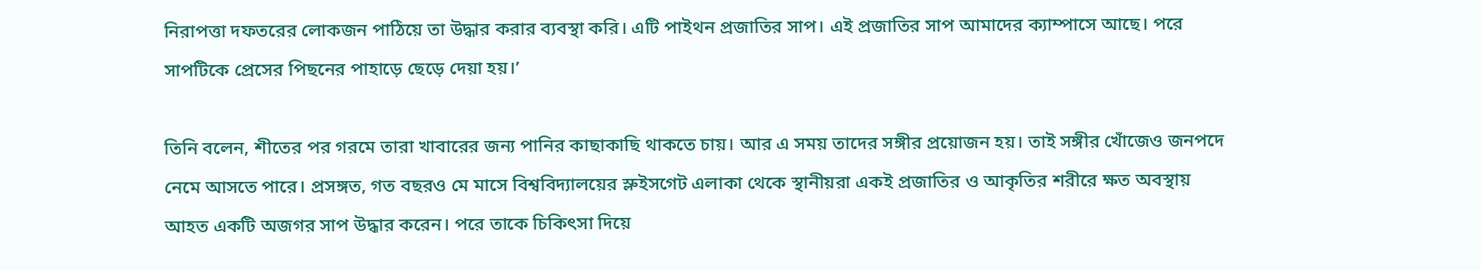নিরাপত্তা দফতরের লোকজন পাঠিয়ে তা উদ্ধার করার ব্যবস্থা করি। এটি পাইথন প্রজাতির সাপ। এই প্রজাতির সাপ আমাদের ক্যাম্পাসে আছে। পরে সাপটিকে প্রেসের পিছনের পাহাড়ে ছেড়ে দেয়া হয়।’

তিনি বলেন, শীতের পর গরমে তারা খাবারের জন্য পানির কাছাকাছি থাকতে চায়। আর এ সময় তাদের সঙ্গীর প্রয়োজন হয়। তাই সঙ্গীর খোঁজেও জনপদে নেমে আসতে পারে। প্রসঙ্গত, গত বছরও মে মাসে বিশ্ববিদ্যালয়ের স্লুইসগেট এলাকা থেকে স্থানীয়রা একই প্রজাতির ও আকৃতির শরীরে ক্ষত অবস্থায় আহত একটি অজগর সাপ উদ্ধার করেন। পরে তাকে চিকিৎসা দিয়ে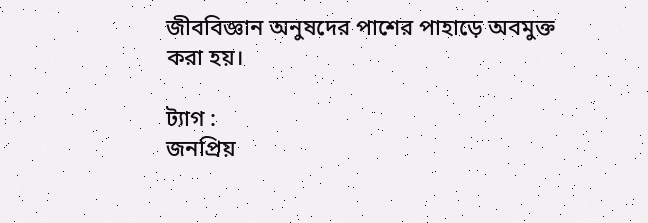জীববিজ্ঞান অনুষদের পাশের পাহাড়ে অবমুক্ত করা হয়।

ট্যাগ :
জনপ্রিয়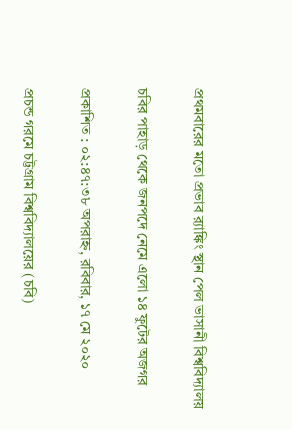প্রথমবারের মতো প্রভাব র‍্যাঙ্কিং স্থান পেল ভাসানী বিশ্ববিদ্যালয়

চবির পাহাড় থেকে জনপদে নেমে এলো ১৪ ফুটের অজগর

প্রকাশিত : ০২:৪৭:৩৮ অপরাহ্ন, রবিবার, ১৭ মে ২০২০

প্রচন্ড গরমে চট্টগ্রাম বিশ্ববিদ্যালয়ের (চবি)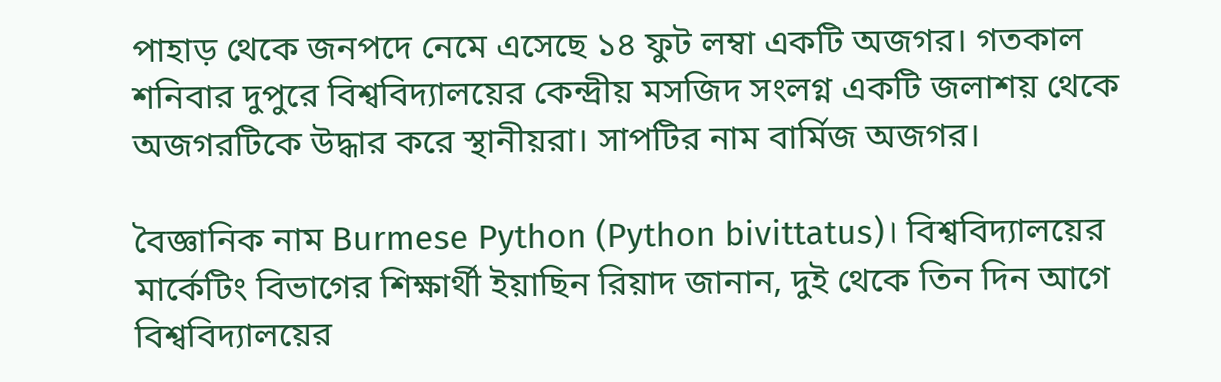পাহাড় থেকে জনপদে নেমে এসেছে ১৪ ফুট লম্বা একটি অজগর। গতকাল শনিবার দুপুরে বিশ্ববিদ্যালয়ের কেন্দ্রীয় মসজিদ সংলগ্ন একটি জলাশয় থেকে অজগরটিকে উদ্ধার করে স্থানীয়রা। সাপটির নাম বার্মিজ অজগর।

বৈজ্ঞানিক নাম Burmese Python (Python bivittatus)। বিশ্ববিদ্যালয়ের মার্কেটিং বিভাগের শিক্ষার্থী ইয়াছিন রিয়াদ জানান, দুই থেকে তিন দিন আগে বিশ্ববিদ্যালয়ের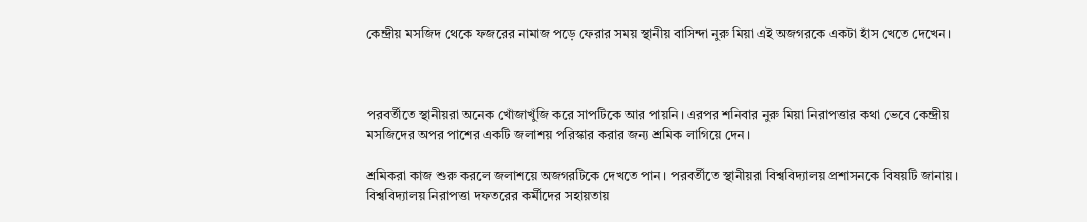কেন্দ্রীয় মসজিদ থেকে ফজরের নামাজ পড়ে ফেরার সময় স্থানীয় বাসিন্দা নুরু মিয়া এই অজগরকে একটা হাঁস খেতে দেখেন।



পরবর্তীতে স্থানীয়রা অনেক খোঁজাখুঁজি করে সাপটিকে আর পায়নি। এরপর শনিবার নুরু মিয়া নিরাপত্তার কথা ভেবে কেন্দ্রীয় মসজিদের অপর পাশের একটি জলাশয় পরিস্কার করার জন্য শ্রমিক লাগিয়ে দেন।

শ্রমিকরা কাজ শুরু করলে জলাশয়ে অজগরটিকে দেখতে পান। পরবর্তীতে স্থানীয়রা বিশ্ববিদ্যালয় প্রশাসনকে বিষয়টি জানায়। বিশ্ববিদ্যালয় নিরাপত্তা দফতরের কর্মীদের সহায়তায়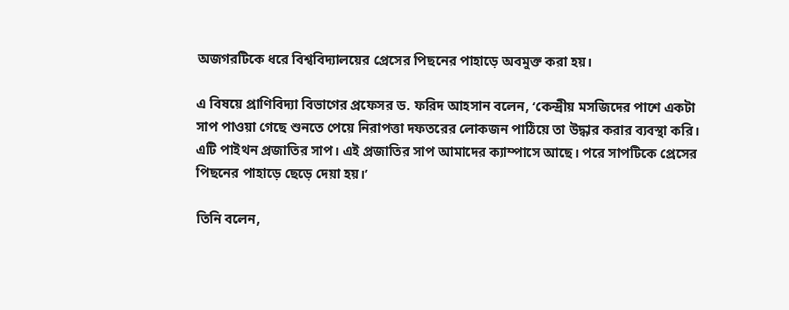অজগরটিকে ধরে বিশ্ববিদ্যালয়ের প্রেসের পিছনের পাহাড়ে অবমুক্ত করা হয়।

এ বিষয়ে প্রাণিবিদ্যা বিভাগের প্রফেসর ড. ফরিদ আহসান বলেন, ‘কেন্দ্রীয় মসজিদের পাশে একটা সাপ পাওয়া গেছে শুনতে পেয়ে নিরাপত্তা দফতরের লোকজন পাঠিয়ে তা উদ্ধার করার ব্যবস্থা করি। এটি পাইথন প্রজাতির সাপ। এই প্রজাতির সাপ আমাদের ক্যাম্পাসে আছে। পরে সাপটিকে প্রেসের পিছনের পাহাড়ে ছেড়ে দেয়া হয়।’

তিনি বলেন,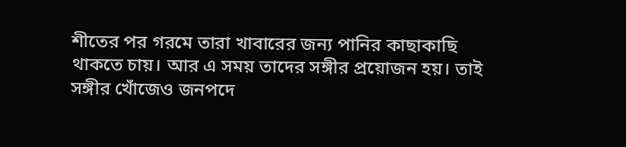শীতের পর গরমে তারা খাবারের জন্য পানির কাছাকাছি থাকতে চায়। আর এ সময় তাদের সঙ্গীর প্রয়োজন হয়। তাই সঙ্গীর খোঁজেও জনপদে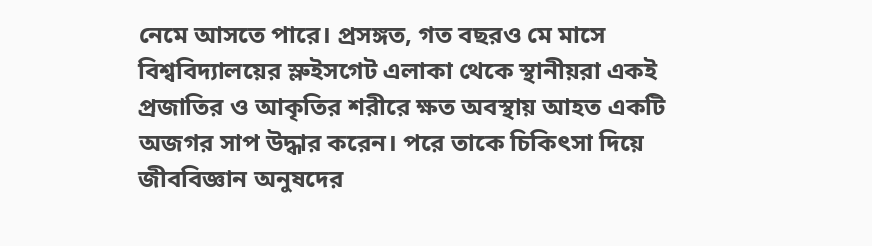নেমে আসতে পারে। প্রসঙ্গত, গত বছরও মে মাসে বিশ্ববিদ্যালয়ের স্লুইসগেট এলাকা থেকে স্থানীয়রা একই প্রজাতির ও আকৃতির শরীরে ক্ষত অবস্থায় আহত একটি অজগর সাপ উদ্ধার করেন। পরে তাকে চিকিৎসা দিয়ে জীববিজ্ঞান অনুষদের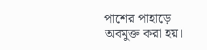পাশের পাহাড়ে অবমুক্ত করা হয়।